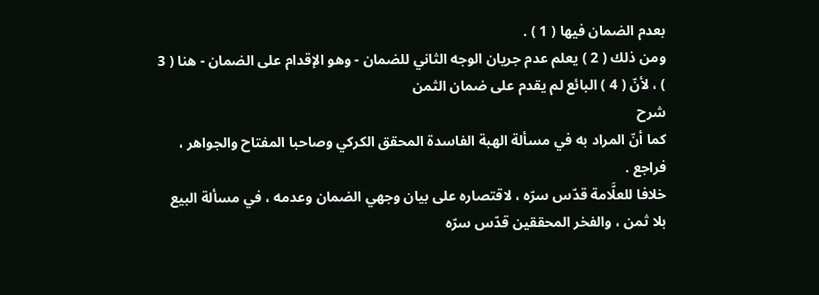بعدم الضمان فيها ( 1 ) .
ومن ذلك ( 2 ) يعلم عدم جريان الوجه الثاني للضمان - وهو الإقدام على الضمان - هنا ( 3 ) ، لأنّ ( 4 ) البائع لم يقدم على ضمان الثمن
شرح
كما أنّ المراد به في مسألة الهبة الفاسدة المحقق الكركي وصاحبا المفتاح والجواهر ، فراجع .
خلافا للعلَّامة قدّس سرّه ، لاقتصاره على بيان وجهي الضمان وعدمه ، في مسألة البيع بلا ثمن ، والفخر المحققين قدّس سرّه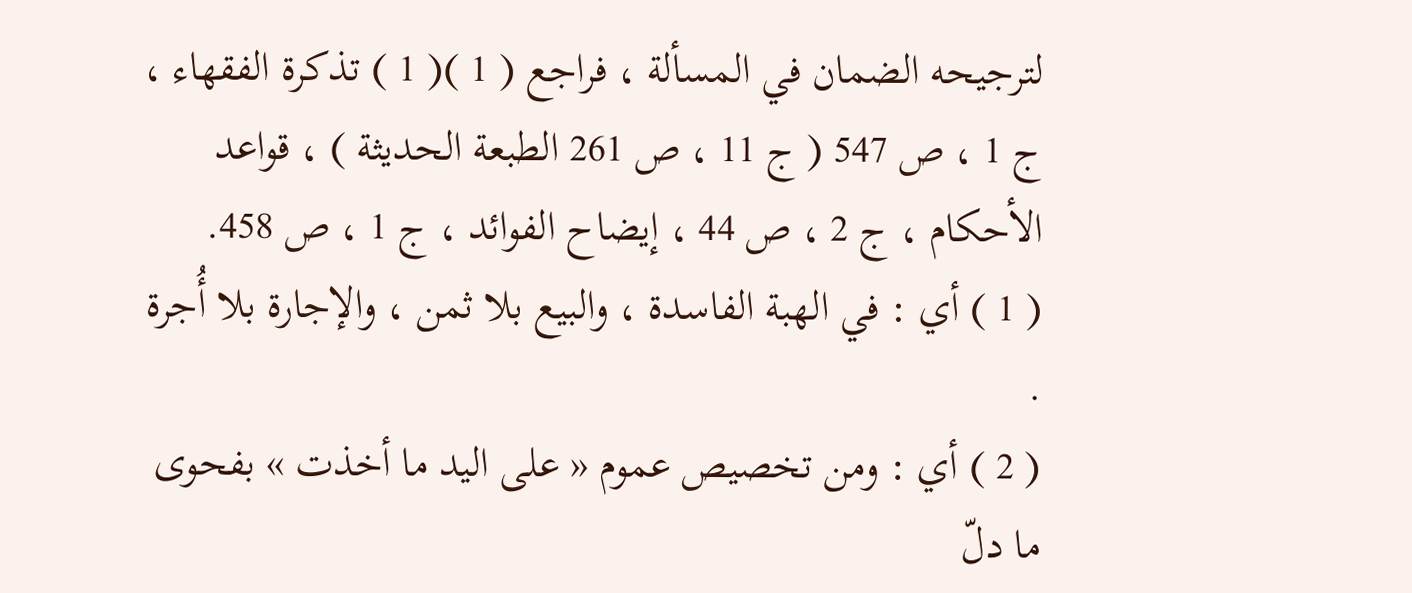لترجيحه الضمان في المسألة ، فراجع ( 1 )( 1 ) تذكرة الفقهاء ، ج 1 ، ص 547 ( ج 11 ، ص 261 الطبعة الحديثة ) ، قواعد الأحكام ، ج 2 ، ص 44 ، إيضاح الفوائد ، ج 1 ، ص 458.
( 1 ) أي : في الهبة الفاسدة ، والبيع بلا ثمن ، والإجارة بلا أُجرة .
( 2 ) أي : ومن تخصيص عموم « على اليد ما أخذت » بفحوى ما دلّ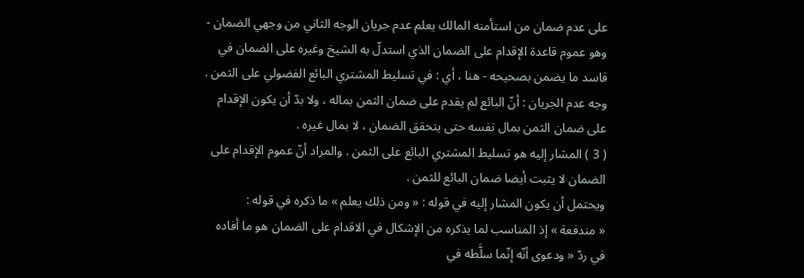على عدم ضمان من استأمنه المالك يعلم عدم جريان الوجه الثاني من وجهي الضمان - وهو عموم قاعدة الإقدام على الضمان الذي استدلّ به الشيخ وغيره على الضمان في فاسد ما يضمن بصحيحه - هنا ، أي : في تسليط المشتري البائع الفضولي على الثمن .
وجه عدم الجريان : أنّ البائع لم يقدم على ضمان الثمن بماله ، ولا بدّ أن يكون الإقدام على ضمان الثمن بمال نفسه حتى يتحقق الضمان ، لا بمال غيره .
( 3 ) المشار إليه هو تسليط المشتري البائع على الثمن . والمراد أنّ عموم الإقدام على الضمان لا يثبت أيضا ضمان البائع للثمن .
ويحتمل أن يكون المشار إليه في قوله : « ومن ذلك يعلم » ما ذكره في قوله :
« مندفعة » إذ المناسب لما يذكره من الإشكال في الاقدام على الضمان هو ما أفاده في ردّ « ودعوى أنّه إنّما سلَّطه في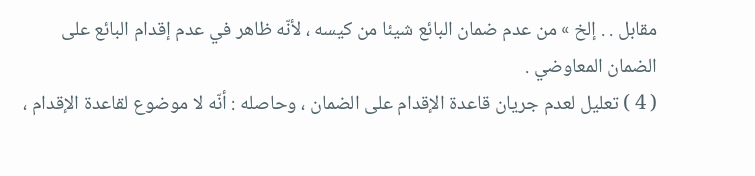مقابل . . إلخ » من عدم ضمان البائع شيئا من كيسه ، لأنّه ظاهر في عدم إقدام البائع على الضمان المعاوضي .
( 4 ) تعليل لعدم جريان قاعدة الإقدام على الضمان ، وحاصله : أنّه لا موضوع لقاعدة الإقدام ،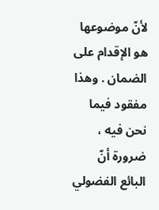لأنّ موضوعها هو الإقدام على الضمان . وهذا مفقود فيما نحن فيه ، ضرورة أنّ البائع الفضولي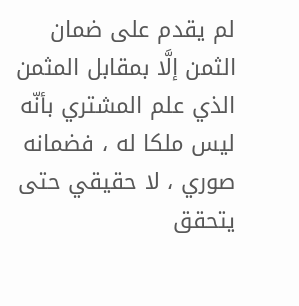لم يقدم على ضمان الثمن إلَّا بمقابل المثمن الذي علم المشتري بأنّه ليس ملكا له ، فضمانه صوري ، لا حقيقي حتى يتحقق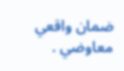ضمان واقعي معاوضي .